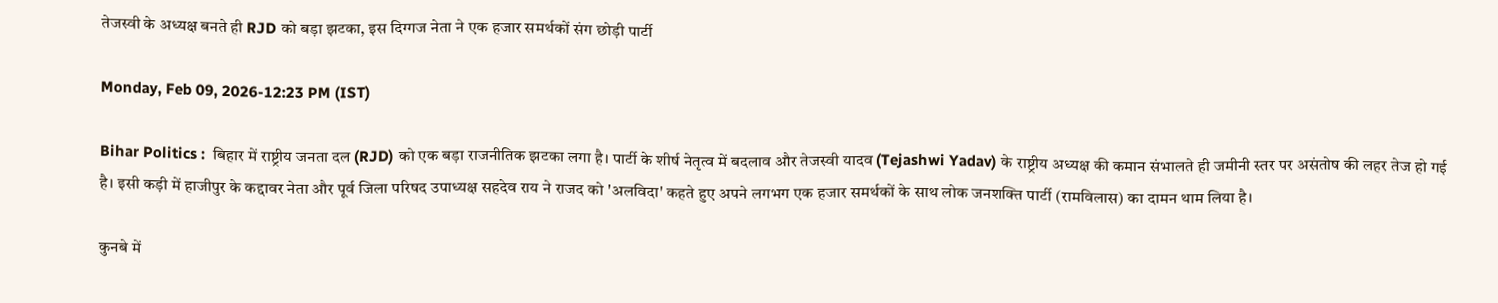तेजस्वी के अध्यक्ष बनते ही RJD को बड़ा झटका, इस दिग्गज नेता ने एक हजार समर्थकों संग छोड़ी पार्टी

Monday, Feb 09, 2026-12:23 PM (IST)

Bihar Politics :  बिहार में राष्ट्रीय जनता दल (RJD) को एक बड़ा राजनीतिक झटका लगा है। पार्टी के शीर्ष नेतृत्व में बदलाव और तेजस्वी यादव (Tejashwi Yadav) के राष्ट्रीय अध्यक्ष की कमान संभालते ही जमीनी स्तर पर असंतोष की लहर तेज हो गई है। इसी कड़ी में हाजीपुर के कद्दावर नेता और पूर्व जिला परिषद उपाध्यक्ष सहदेव राय ने राजद को 'अलविदा' कहते हुए अपने लगभग एक हजार समर्थकों के साथ लोक जनशक्ति पार्टी (रामविलास) का दामन थाम लिया है।

कुनबे में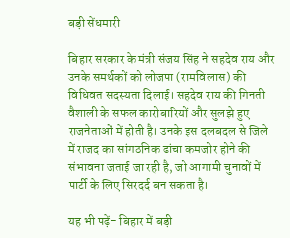बड़ी सेंधमारी

बिहार सरकार के मंत्री संजय सिंह ने सहदेव राय और उनके समर्थकों को लोजपा (रामविलास) की विधिवत सदस्यता दिलाई। सहदेव राय की गिनती वैशाली के सफल कारोबारियों और सुलझे हुए राजनेताओं में होती है। उनके इस दलबदल से जिले में राजद का सांगठनिक ढांचा कमजोर होने की संभावना जताई जा रही है, जो आगामी चुनावों में पार्टी के लिए सिरदर्द बन सकता है।

यह भी पढ़ें- बिहार में बड़ी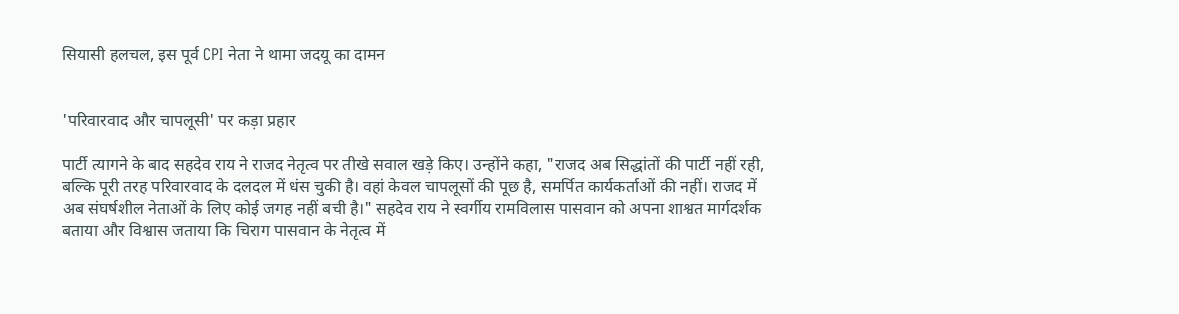सियासी हलचल, इस पूर्व CPI नेता ने थामा जदयू का दामन


'परिवारवाद और चापलूसी' पर कड़ा प्रहार

पार्टी त्यागने के बाद सहदेव राय ने राजद नेतृत्व पर तीखे सवाल खड़े किए। उन्होंने कहा, "राजद अब सिद्धांतों की पार्टी नहीं रही, बल्कि पूरी तरह परिवारवाद के दलदल में धंस चुकी है। वहां केवल चापलूसों की पूछ है, समर्पित कार्यकर्ताओं की नहीं। राजद में अब संघर्षशील नेताओं के लिए कोई जगह नहीं बची है।" सहदेव राय ने स्वर्गीय रामविलास पासवान को अपना शाश्वत मार्गदर्शक बताया और विश्वास जताया कि चिराग पासवान के नेतृत्व में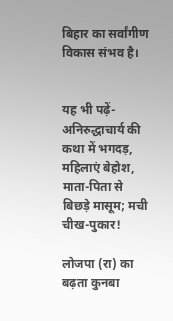बिहार का सर्वांगीण विकास संभव है।


यह भी पढ़ें- अनिरुद्धाचार्य की कथा में भगदड़, महिलाएं बेहोश, माता-पिता से बिछड़े मासूम; मची चीख-पुकार!

लोजपा (रा) का बढ़ता कुनबा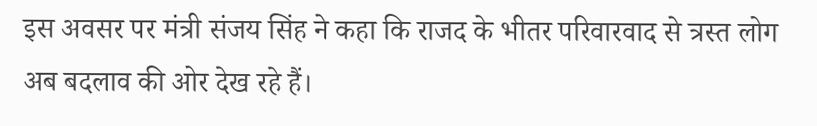इस अवसर पर मंत्री संजय सिंह ने कहा कि राजद के भीतर परिवारवाद से त्रस्त लोग अब बदलाव की ओर देख रहे हैं।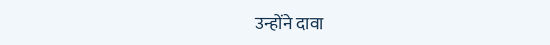उन्होंने दावा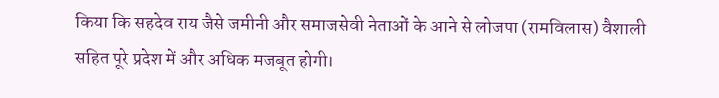किया कि सहदेव राय जैसे जमीनी और समाजसेवी नेताओं के आने से लोजपा (रामविलास) वैशाली सहित पूरे प्रदेश में और अधिक मजबूत होगी।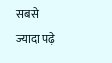सबसे ज्यादा पढ़े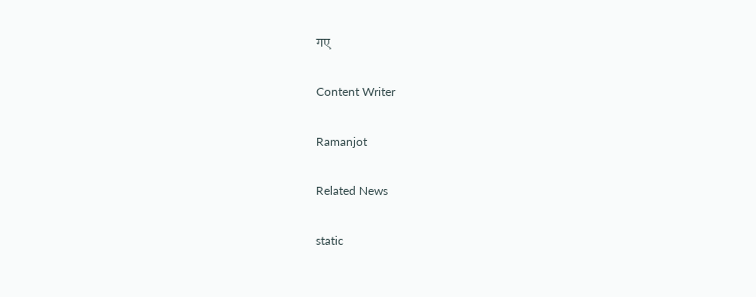गए

Content Writer

Ramanjot

Related News

static